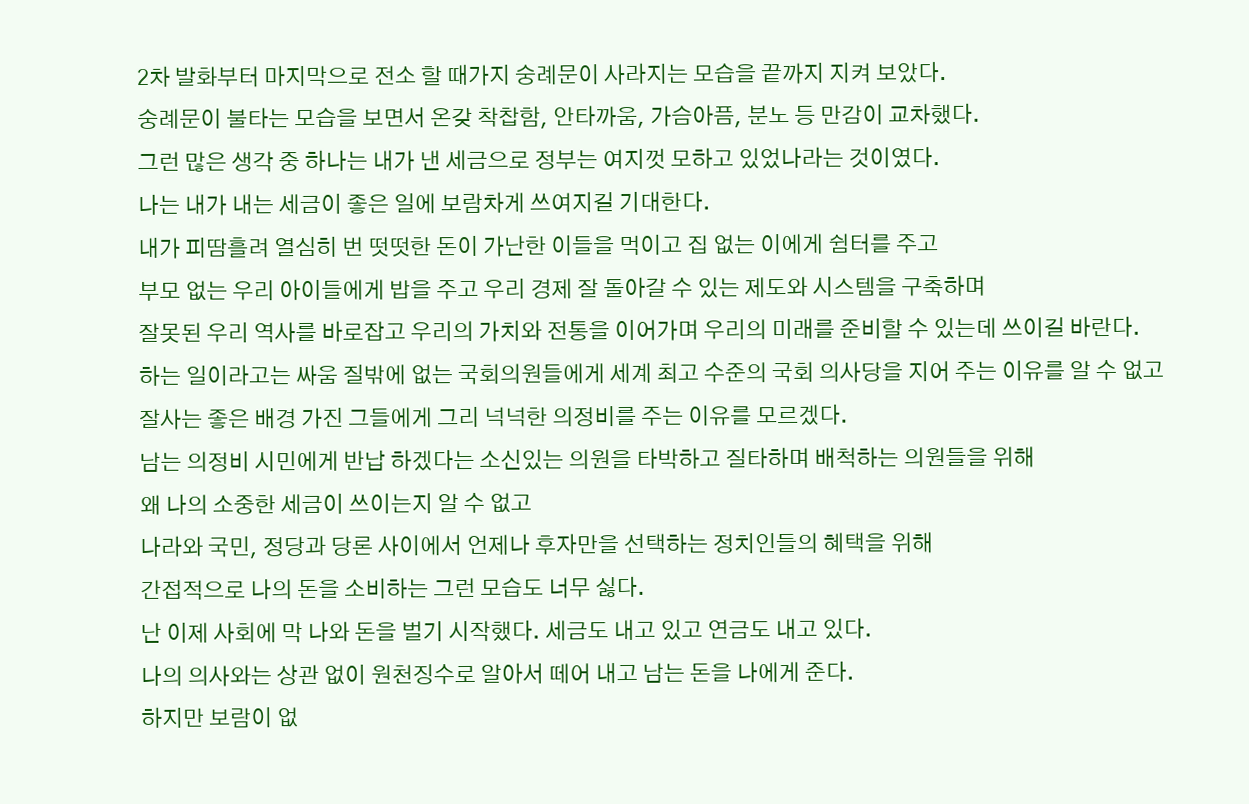2차 발화부터 마지막으로 전소 할 때가지 숭례문이 사라지는 모습을 끝까지 지켜 보았다.
숭례문이 불타는 모습을 보면서 온갖 착찹함, 안타까움, 가슴아픔, 분노 등 만감이 교차했다.
그런 많은 생각 중 하나는 내가 낸 세금으로 정부는 여지껏 모하고 있었나라는 것이였다.
나는 내가 내는 세금이 좋은 일에 보람차게 쓰여지길 기대한다.
내가 피땀흘려 열심히 번 떳떳한 돈이 가난한 이들을 먹이고 집 없는 이에게 쉼터를 주고
부모 없는 우리 아이들에게 밥을 주고 우리 경제 잘 돌아갈 수 있는 제도와 시스템을 구축하며
잘못된 우리 역사를 바로잡고 우리의 가치와 전통을 이어가며 우리의 미래를 준비할 수 있는데 쓰이길 바란다.
하는 일이라고는 싸움 질밖에 없는 국회의원들에게 세계 최고 수준의 국회 의사당을 지어 주는 이유를 알 수 없고
잘사는 좋은 배경 가진 그들에게 그리 넉넉한 의정비를 주는 이유를 모르겠다.
남는 의정비 시민에게 반납 하겠다는 소신있는 의원을 타박하고 질타하며 배척하는 의원들을 위해
왜 나의 소중한 세금이 쓰이는지 알 수 없고
나라와 국민, 정당과 당론 사이에서 언제나 후자만을 선택하는 정치인들의 혜택을 위해
간접적으로 나의 돈을 소비하는 그런 모습도 너무 싫다.
난 이제 사회에 막 나와 돈을 벌기 시작했다. 세금도 내고 있고 연금도 내고 있다.
나의 의사와는 상관 없이 원천징수로 알아서 떼어 내고 남는 돈을 나에게 준다.
하지만 보람이 없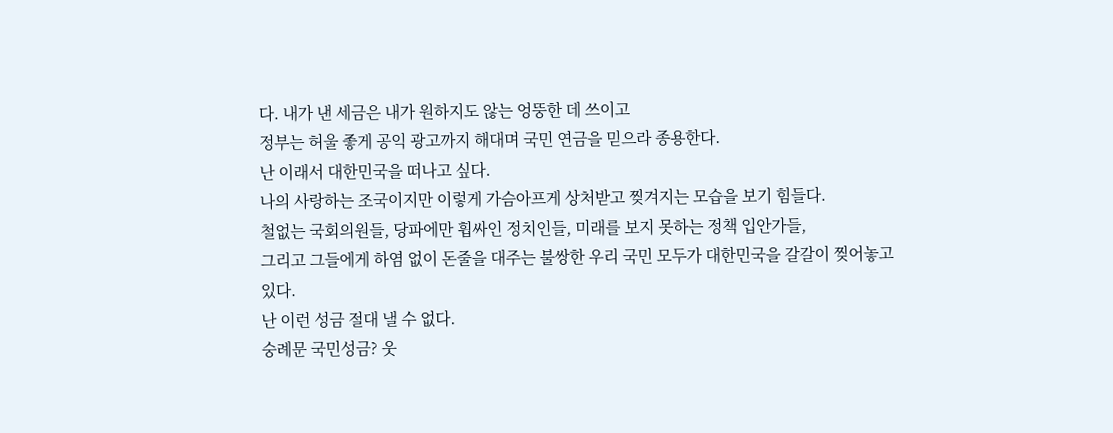다. 내가 낸 세금은 내가 원하지도 않는 엉뚱한 데 쓰이고
정부는 허울 좋게 공익 광고까지 해대며 국민 연금을 믿으라 종용한다.
난 이래서 대한민국을 떠나고 싶다.
나의 사랑하는 조국이지만 이렇게 가슴아프게 상처받고 찢겨지는 모습을 보기 힘들다.
철없는 국회의원들, 당파에만 휩싸인 정치인들, 미래를 보지 못하는 정책 입안가들,
그리고 그들에게 하염 없이 돈줄을 대주는 불쌍한 우리 국민 모두가 대한민국을 갈갈이 찢어놓고 있다.
난 이런 성금 절대 낼 수 없다.
숭례문 국민성금? 웃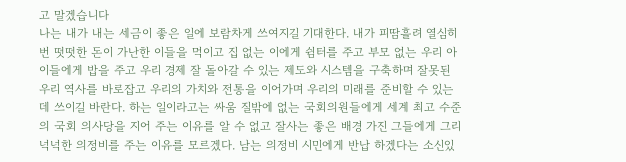고 말겠습니다
나는 내가 내는 세금이 좋은 일에 보람차게 쓰여지길 기대한다. 내가 피땀흘려 열심히 번 떳떳한 돈이 가난한 이들을 먹이고 집 없는 이에게 쉼터를 주고 부모 없는 우리 아이들에게 밥을 주고 우리 경제 잘 돌아갈 수 있는 제도와 시스템을 구축하며 잘못된 우리 역사를 바로잡고 우리의 가치와 전통을 이어가며 우리의 미래를 준비할 수 있는데 쓰이길 바란다. 하는 일이라고는 싸움 질밖에 없는 국회의원들에게 세계 최고 수준의 국회 의사당을 지어 주는 이유를 알 수 없고 잘사는 좋은 배경 가진 그들에게 그리 넉넉한 의정비를 주는 이유를 모르겠다. 남는 의정비 시민에게 반납 하겠다는 소신있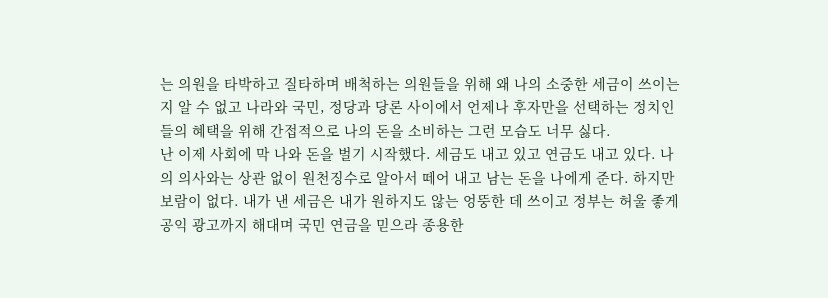는 의원을 타박하고 질타하며 배척하는 의원들을 위해 왜 나의 소중한 세금이 쓰이는지 알 수 없고 나라와 국민, 정당과 당론 사이에서 언제나 후자만을 선택하는 정치인들의 혜택을 위해 간접적으로 나의 돈을 소비하는 그런 모습도 너무 싫다.
난 이제 사회에 막 나와 돈을 벌기 시작했다. 세금도 내고 있고 연금도 내고 있다. 나의 의사와는 상관 없이 원천징수로 알아서 떼어 내고 남는 돈을 나에게 준다. 하지만 보람이 없다. 내가 낸 세금은 내가 원하지도 않는 엉뚱한 데 쓰이고 정부는 허울 좋게 공익 광고까지 해대며 국민 연금을 믿으라 종용한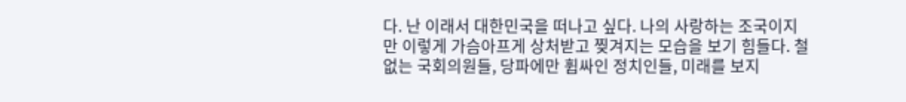다. 난 이래서 대한민국을 떠나고 싶다. 나의 사랑하는 조국이지만 이렇게 가슴아프게 상처받고 찢겨지는 모습을 보기 힘들다. 철없는 국회의원들, 당파에만 휩싸인 정치인들, 미래를 보지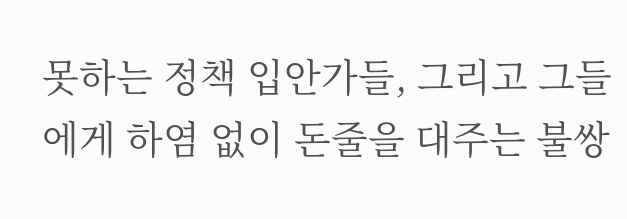못하는 정책 입안가들, 그리고 그들에게 하염 없이 돈줄을 대주는 불쌍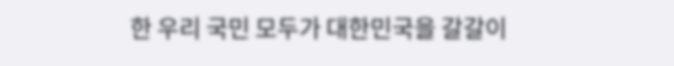한 우리 국민 모두가 대한민국을 갈갈이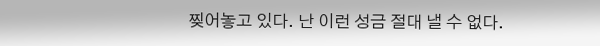찢어놓고 있다. 난 이런 성금 절대 낼 수 없다.